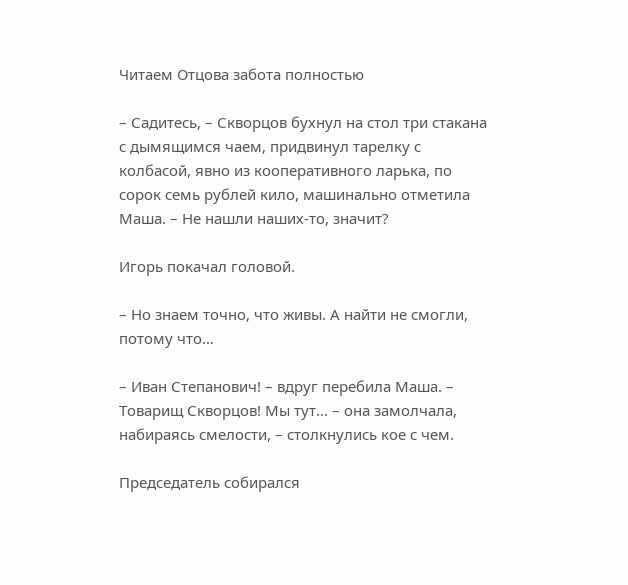Читаем Отцова забота полностью

– Садитесь, – Скворцов бухнул на стол три стакана с дымящимся чаем, придвинул тарелку с колбасой, явно из кооперативного ларька, по сорок семь рублей кило, машинально отметила Маша. – Не нашли наших-то, значит?

Игорь покачал головой.

– Но знаем точно, что живы. А найти не смогли, потому что…

– Иван Степанович! – вдруг перебила Маша. – Товарищ Скворцов! Мы тут… – она замолчала, набираясь смелости, – столкнулись кое с чем.

Председатель собирался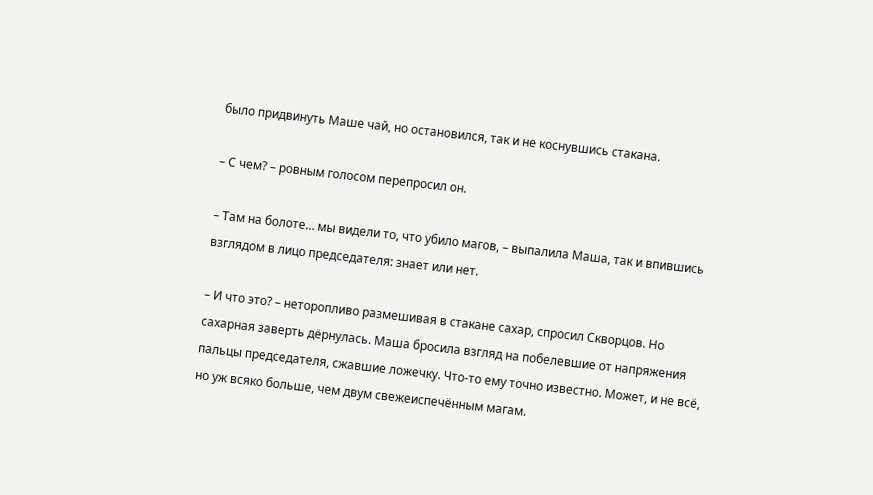было придвинуть Маше чай, но остановился, так и не коснувшись стакана.

– С чем? – ровным голосом перепросил он.

– Там на болоте… мы видели то, что убило магов, – выпалила Маша, так и впившись взглядом в лицо председателя: знает или нет.

– И что это? – неторопливо размешивая в стакане сахар, спросил Скворцов. Но сахарная заверть дёрнулась. Маша бросила взгляд на побелевшие от напряжения пальцы председателя, сжавшие ложечку. Что-то ему точно известно. Может, и не всё, но уж всяко больше, чем двум свежеиспечённым магам.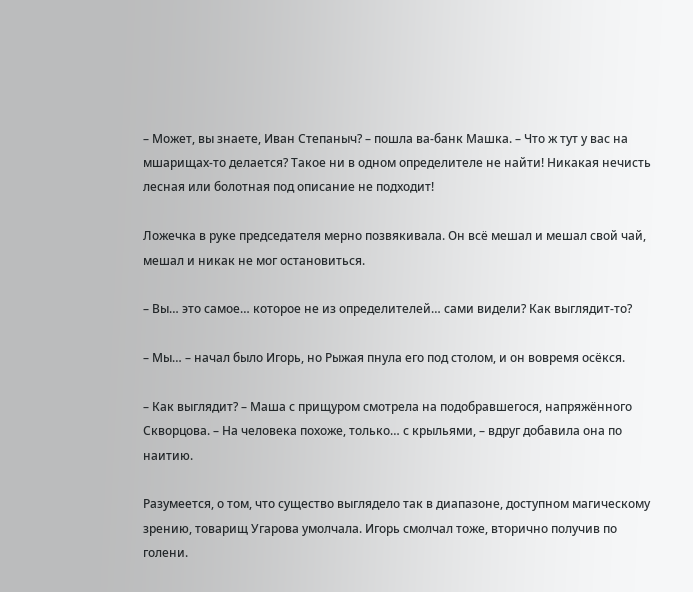– Может, вы знаете, Иван Степаныч? – пошла ва-банк Машка. – Что ж тут у вас на мшарищах-то делается? Такое ни в одном определителе не найти! Никакая нечисть лесная или болотная под описание не подходит!

Ложечка в руке председателя мерно позвякивала. Он всё мешал и мешал свой чай, мешал и никак не мог остановиться.

– Вы… это самое… которое не из определителей… сами видели? Как выглядит-то?

– Мы… – начал было Игорь, но Рыжая пнула его под столом, и он вовремя осёкся.

– Как выглядит? – Маша с прищуром смотрела на подобравшегося, напряжённого Скворцова. – На человека похоже, только… с крыльями, – вдруг добавила она по наитию.

Разумеется, о том, что существо выглядело так в диапазоне, доступном магическому зрению, товарищ Угарова умолчала. Игорь смолчал тоже, вторично получив по голени.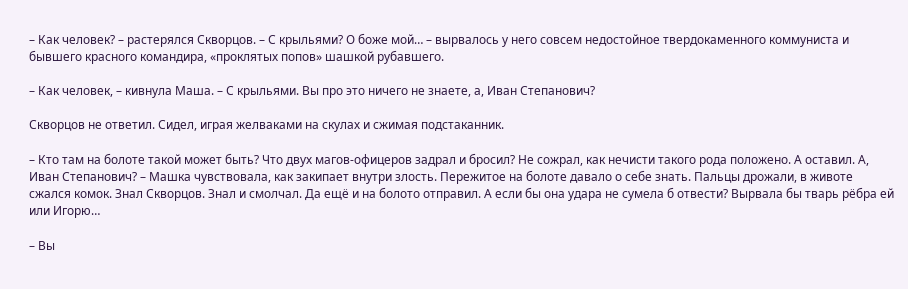– Как человек? – растерялся Скворцов. – С крыльями? О боже мой… – вырвалось у него совсем недостойное твердокаменного коммуниста и бывшего красного командира, «проклятых попов» шашкой рубавшего.

– Как человек, – кивнула Маша. – С крыльями. Вы про это ничего не знаете, а, Иван Степанович?

Скворцов не ответил. Сидел, играя желваками на скулах и сжимая подстаканник.

– Кто там на болоте такой может быть? Что двух магов-офицеров задрал и бросил? Не сожрал, как нечисти такого рода положено. А оставил. А, Иван Степанович? – Машка чувствовала, как закипает внутри злость. Пережитое на болоте давало о себе знать. Пальцы дрожали, в животе сжался комок. Знал Скворцов. Знал и смолчал. Да ещё и на болото отправил. А если бы она удара не сумела б отвести? Вырвала бы тварь рёбра ей или Игорю…

– Вы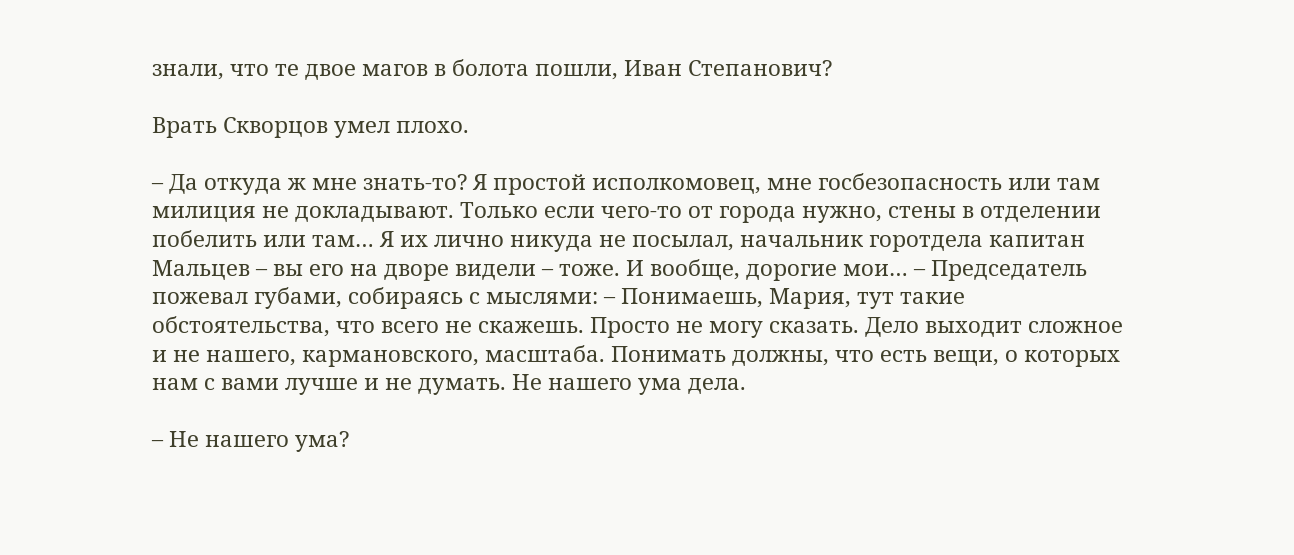знали, что те двое магов в болота пошли, Иван Степанович?

Врать Скворцов умел плохо.

– Да откуда ж мне знать-то? Я простой исполкомовец, мне госбезопасность или там милиция не докладывают. Только если чего-то от города нужно, стены в отделении побелить или там… Я их лично никуда не посылал, начальник горотдела капитан Мальцев – вы его на дворе видели – тоже. И вообще, дорогие мои… – Председатель пожевал губами, собираясь с мыслями: – Понимаешь, Мария, тут такие обстоятельства, что всего не скажешь. Просто не могу сказать. Дело выходит сложное и не нашего, кармановского, масштаба. Понимать должны, что есть вещи, о которых нам с вами лучше и не думать. Не нашего ума дела.

– Не нашего ума?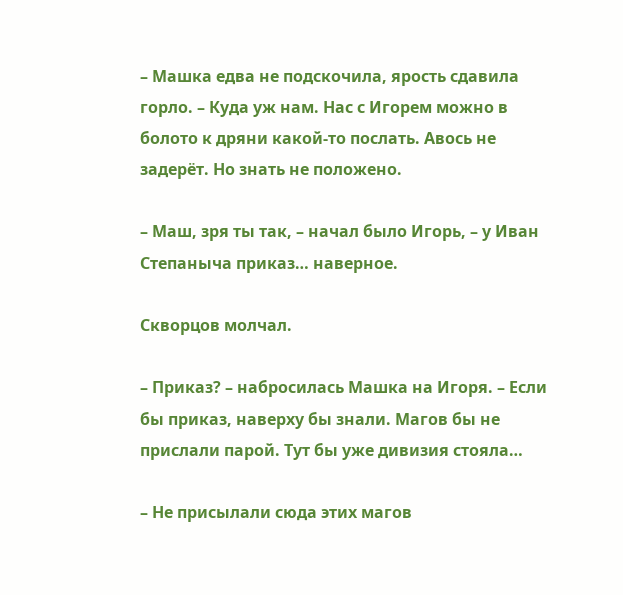– Машка едва не подскочила, ярость сдавила горло. – Куда уж нам. Нас с Игорем можно в болото к дряни какой-то послать. Авось не задерёт. Но знать не положено.

– Маш, зря ты так, – начал было Игорь, – у Иван Степаныча приказ… наверное.

Скворцов молчал.

– Приказ? – набросилась Машка на Игоря. – Если бы приказ, наверху бы знали. Магов бы не прислали парой. Тут бы уже дивизия стояла…

– Не присылали сюда этих магов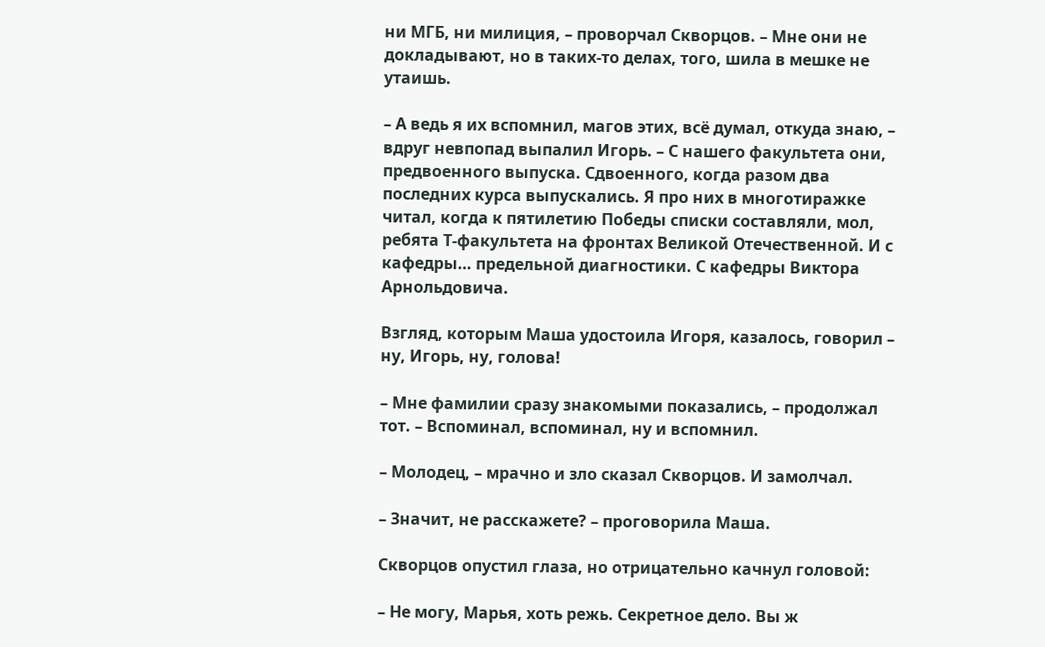ни МГБ, ни милиция, – проворчал Скворцов. – Мне они не докладывают, но в таких-то делах, того, шила в мешке не утаишь.

– А ведь я их вспомнил, магов этих, всё думал, откуда знаю, – вдруг невпопад выпалил Игорь. – С нашего факультета они, предвоенного выпуска. Сдвоенного, когда разом два последних курса выпускались. Я про них в многотиражке читал, когда к пятилетию Победы списки составляли, мол, ребята Т-факультета на фронтах Великой Отечественной. И с кафедры… предельной диагностики. С кафедры Виктора Арнольдовича.

Взгляд, которым Маша удостоила Игоря, казалось, говорил – ну, Игорь, ну, голова!

– Мне фамилии сразу знакомыми показались, – продолжал тот. – Вспоминал, вспоминал, ну и вспомнил.

– Молодец, – мрачно и зло сказал Скворцов. И замолчал.

– Значит, не расскажете? – проговорила Маша.

Скворцов опустил глаза, но отрицательно качнул головой:

– Не могу, Марья, хоть режь. Секретное дело. Вы ж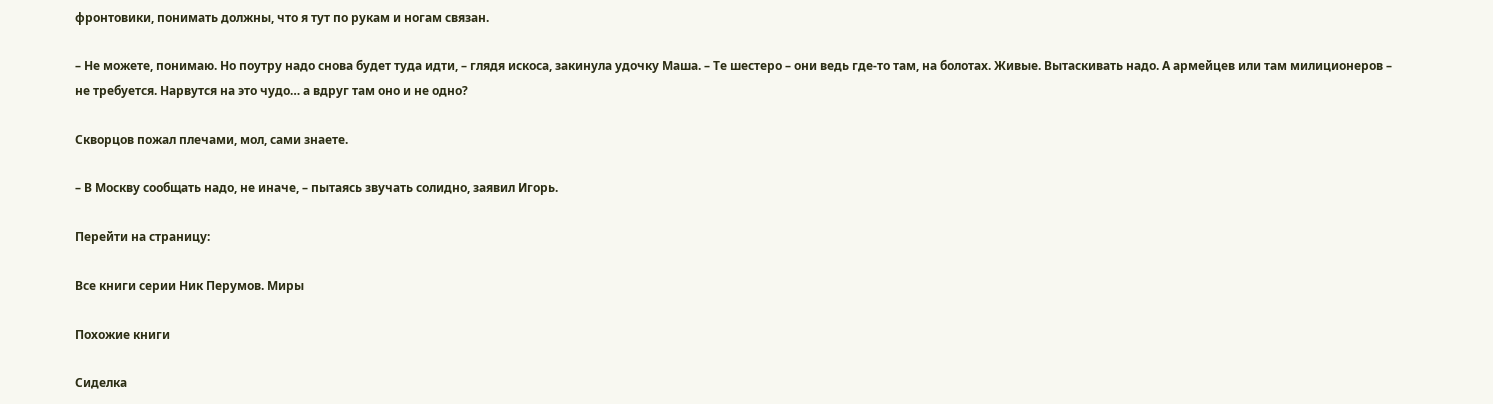фронтовики, понимать должны, что я тут по рукам и ногам связан.

– Не можете, понимаю. Но поутру надо снова будет туда идти, – глядя искоса, закинула удочку Маша. – Те шестеро – они ведь где-то там, на болотах. Живые. Вытаскивать надо. А армейцев или там милиционеров – не требуется. Нарвутся на это чудо… а вдруг там оно и не одно?

Скворцов пожал плечами, мол, сами знаете.

– В Москву сообщать надо, не иначе, – пытаясь звучать солидно, заявил Игорь.

Перейти на страницу:

Все книги серии Ник Перумов. Миры

Похожие книги

Сиделка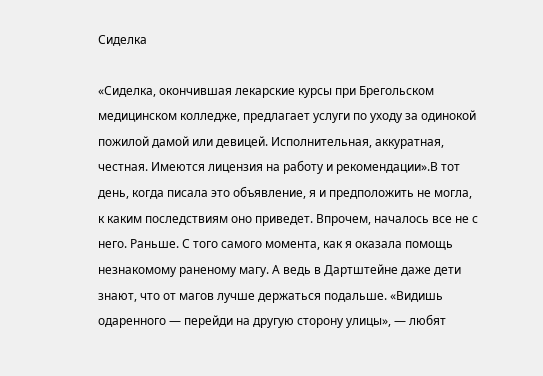Сиделка

«Сиделка, окончившая лекарские курсы при Брегольском медицинском колледже, предлагает услуги по уходу за одинокой пожилой дамой или девицей. Исполнительная, аккуратная, честная. Имеются лицензия на работу и рекомендации».В тот день, когда писала это объявление, я и предположить не могла, к каким последствиям оно приведет. Впрочем, началось все не с него. Раньше. С того самого момента, как я оказала помощь незнакомому раненому магу. А ведь в Дартштейне даже дети знают, что от магов лучше держаться подальше. «Видишь одаренного — перейди на другую сторону улицы», — любят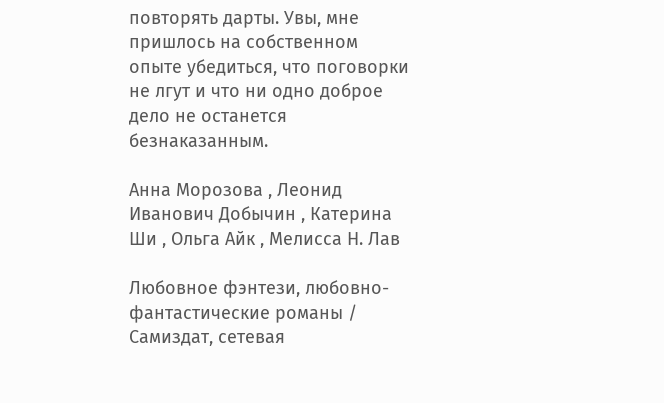повторять дарты. Увы, мне пришлось на собственном опыте убедиться, что поговорки не лгут и что ни одно доброе дело не останется безнаказанным.

Анна Морозова , Леонид Иванович Добычин , Катерина Ши , Ольга Айк , Мелисса Н. Лав

Любовное фэнтези, любовно-фантастические романы / Самиздат, сетевая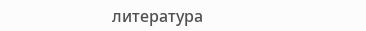литература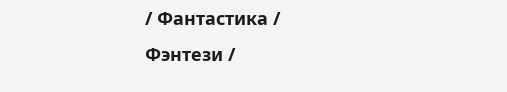/ Фантастика / Фэнтези /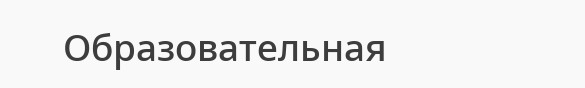Образовательная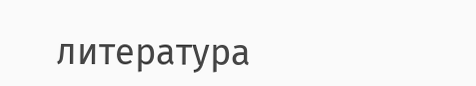литература